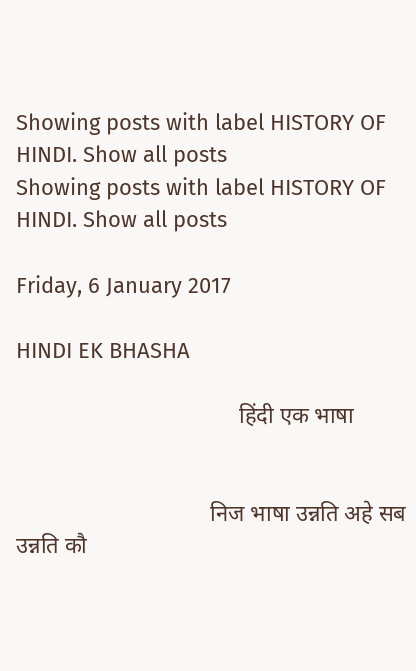Showing posts with label HISTORY OF HINDI. Show all posts
Showing posts with label HISTORY OF HINDI. Show all posts

Friday, 6 January 2017

HINDI EK BHASHA

                                       हिंदी एक भाषा


                                  निज भाषा उन्नति अहे सब उन्नति कौ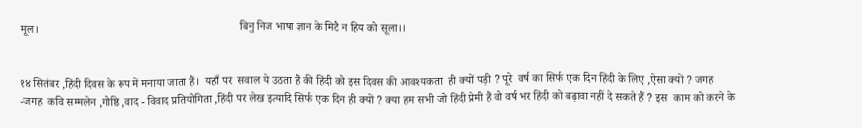मूल।                                                                      बिनु निज भाषा ज्ञान के मिटै न हिय को सूला।।


१४ सितंबर ,हिंदी दिवस के रूप में मनाया जाता हैं।  यहाँ पर  सवाल ये उठता हैं की हिंदी को इस दिवस की आवश्यकता  ही क्यों पड़ी ? पूरे  वर्ष का सिर्फ एक दिन हिंदी के लिए ,ऐसा क्यों ? जगह -जगह  कवि सम्मलेन ,गोष्ठि ,वाद - विवाद प्रतियोगिता ,हिंदी पर लेख इत्यादि सिर्फ एक दिन ही क्यों ? क्या हम सभी जो हिंदी प्रेमी हैं वो वर्ष भर हिंदी को बढ़ावा नहीं दे सकते हैं ? इस  काम को करने के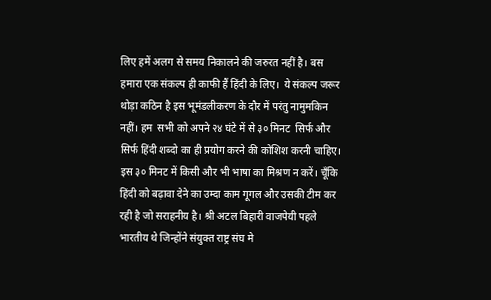लिए हमें अलग से समय निकालने की जरुरत नहीं है। बस हमारा एक संकल्प ही काफी हैं हिंदी के लिए।  ये संकल्प जरूर थोड़ा कठिन है इस भूमंडलीकरण के दौर में परंतु नामुमकिन नहीं। हम  सभी को अपने २४ घंटे में से ३० मिनट  सिर्फ और सिर्फ हिंदी शब्दो का ही प्रयोग करने की कोशिश करनी चाहिए। इस ३० मिनट में किसी और भी भाषा का मिश्रण न करें। चूँकि हिंदी को बढ़ावा देने का उम्दा काम गूगल और उसकी टीम कर रही है जो सराहनीय है। श्री अटल बिहारी वाजपेयी पहले भारतीय थे जिन्होंने संयुक्त राष्ट्र संघ मे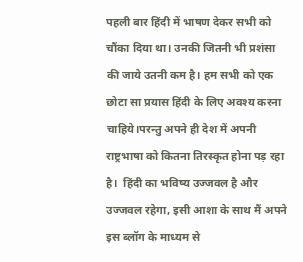पहली बार हिंदी में भाषण देकर सभी को चौंका दिया था। उनकी जितनी भी प्रशंसा की जाये उतनी कम है। हम सभी को एक छोटा सा प्रयास हिंदी के लिए अवश्य करना चाहिये।परन्तु अपने ही देश में अपनी राष्ट्रभाषा को कितना तिरस्कृत होना पड़ रहा है।  हिंदी का भविष्य उज्जवल है और उज्जवल रहेगा, इसी आशा के साथ मैं अपने इस ब्लॉग के माध्यम से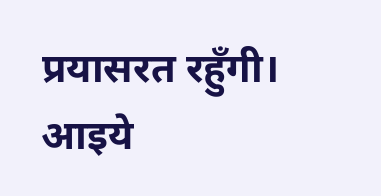प्रयासरत रहुँगी। आइये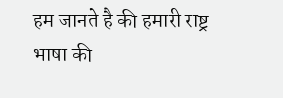हम जानते है की हमारी राष्ट्र भाषा की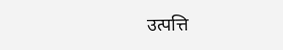उत्पत्ति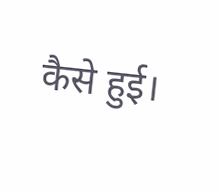कैसे हुई।